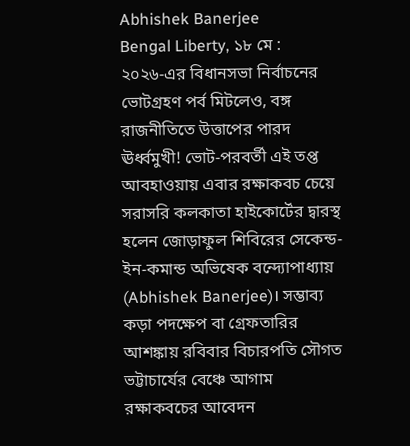Abhishek Banerjee
Bengal Liberty, ১৮ মে :
২০২৬-এর বিধানসভা নির্বাচনের ভোটগ্রহণ পর্ব মিটলেও, বঙ্গ রাজনীতিতে উত্তাপের পারদ ঊর্ধ্বমুখী! ভোট-পরবর্তী এই তপ্ত আবহাওয়ায় এবার রক্ষাকবচ চেয়ে সরাসরি কলকাতা হাইকোর্টের দ্বারস্থ হলেন জোড়াফুল শিবিরের সেকেন্ড-ইন-কমান্ড অভিষেক বন্দ্যোপাধ্যায় (Abhishek Banerjee)। সম্ভাব্য কড়া পদক্ষেপ বা গ্রেফতারির আশঙ্কায় রবিবার বিচারপতি সৌগত ভট্টাচার্যের বেঞ্চে আগাম রক্ষাকবচের আবেদন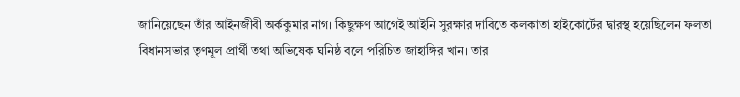জানিয়েছেন তাঁর আইনজীবী অর্ককুমার নাগ। কিছুক্ষণ আগেই আইনি সুরক্ষার দাবিতে কলকাতা হাইকোর্টের দ্বারস্থ হয়েছিলেন ফলতা বিধানসভার তৃণমূল প্রার্থী তথা অভিষেক ঘনিষ্ঠ বলে পরিচিত জাহাঙ্গির খান। তার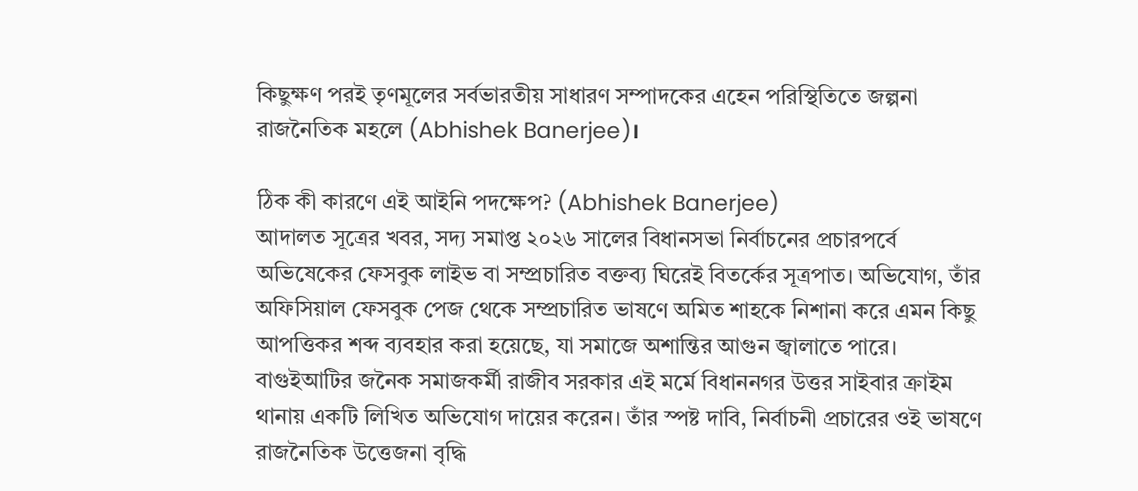কিছুক্ষণ পরই তৃণমূলের সর্বভারতীয় সাধারণ সম্পাদকের এহেন পরিস্থিতিতে জল্পনা রাজনৈতিক মহলে (Abhishek Banerjee)।

ঠিক কী কারণে এই আইনি পদক্ষেপ? (Abhishek Banerjee)
আদালত সূত্রের খবর, সদ্য সমাপ্ত ২০২৬ সালের বিধানসভা নির্বাচনের প্রচারপর্বে অভিষেকের ফেসবুক লাইভ বা সম্প্রচারিত বক্তব্য ঘিরেই বিতর্কের সূত্রপাত। অভিযোগ, তাঁর অফিসিয়াল ফেসবুক পেজ থেকে সম্প্রচারিত ভাষণে অমিত শাহকে নিশানা করে এমন কিছু আপত্তিকর শব্দ ব্যবহার করা হয়েছে, যা সমাজে অশান্তির আগুন জ্বালাতে পারে। বাগুইআটির জনৈক সমাজকর্মী রাজীব সরকার এই মর্মে বিধাননগর উত্তর সাইবার ক্রাইম থানায় একটি লিখিত অভিযোগ দায়ের করেন। তাঁর স্পষ্ট দাবি, নির্বাচনী প্রচারের ওই ভাষণে রাজনৈতিক উত্তেজনা বৃদ্ধি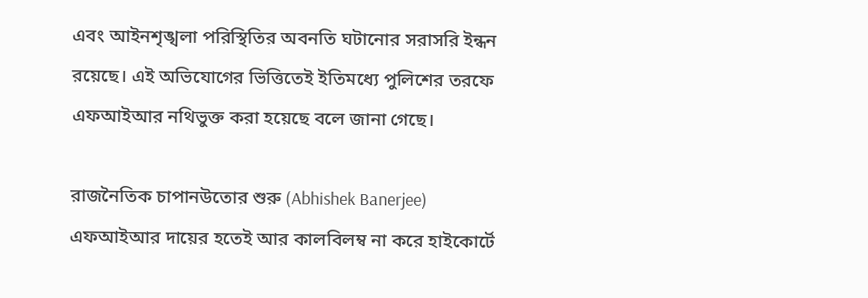এবং আইনশৃঙ্খলা পরিস্থিতির অবনতি ঘটানোর সরাসরি ইন্ধন রয়েছে। এই অভিযোগের ভিত্তিতেই ইতিমধ্যে পুলিশের তরফে এফআইআর নথিভুক্ত করা হয়েছে বলে জানা গেছে।

রাজনৈতিক চাপানউতোর শুরু (Abhishek Banerjee)
এফআইআর দায়ের হতেই আর কালবিলম্ব না করে হাইকোর্টে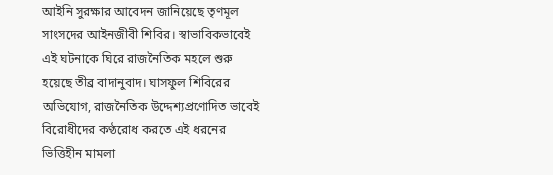আইনি সুরক্ষার আবেদন জানিয়েছে তৃণমূল সাংসদের আইনজীবী শিবির। স্বাভাবিকভাবেই এই ঘটনাকে ঘিরে রাজনৈতিক মহলে শুরু হয়েছে তীব্র বাদানুবাদ। ঘাসফুল শিবিরের অভিযোগ, রাজনৈতিক উদ্দেশ্যপ্রণোদিত ভাবেই বিরোধীদের কণ্ঠরোধ করতে এই ধরনের ভিত্তিহীন মামলা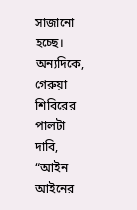সাজানো হচ্ছে। অন্যদিকে, গেরুয়া শিবিরের পালটা দাবি, “আইন আইনের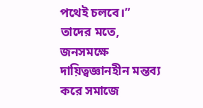পথেই চলবে।” তাদের মতে, জনসমক্ষে দায়িত্বজ্ঞানহীন মন্তব্য করে সমাজে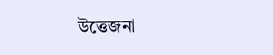উত্তেজনা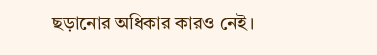ছড়ানোর অধিকার কারও নেই।